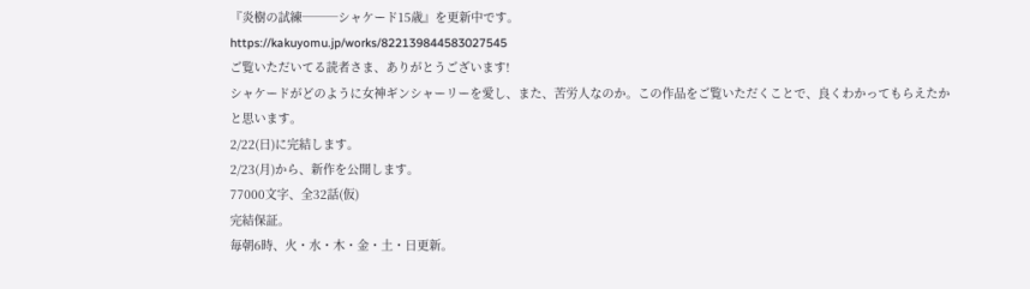『炎樹の試練───シャケード15歳』を更新中です。
https://kakuyomu.jp/works/822139844583027545
ご覧いただいてる読者さま、ありがとうございます!
シャケードがどのように女神ギンシャーリーを愛し、また、苦労人なのか。この作品をご覧いただくことで、良くわかってもらえたかと思います。
2/22(日)に完結します。
2/23(月)から、新作を公開します。
77000文字、全32話(仮)
完結保証。
毎朝6時、火・水・木・金・土・日更新。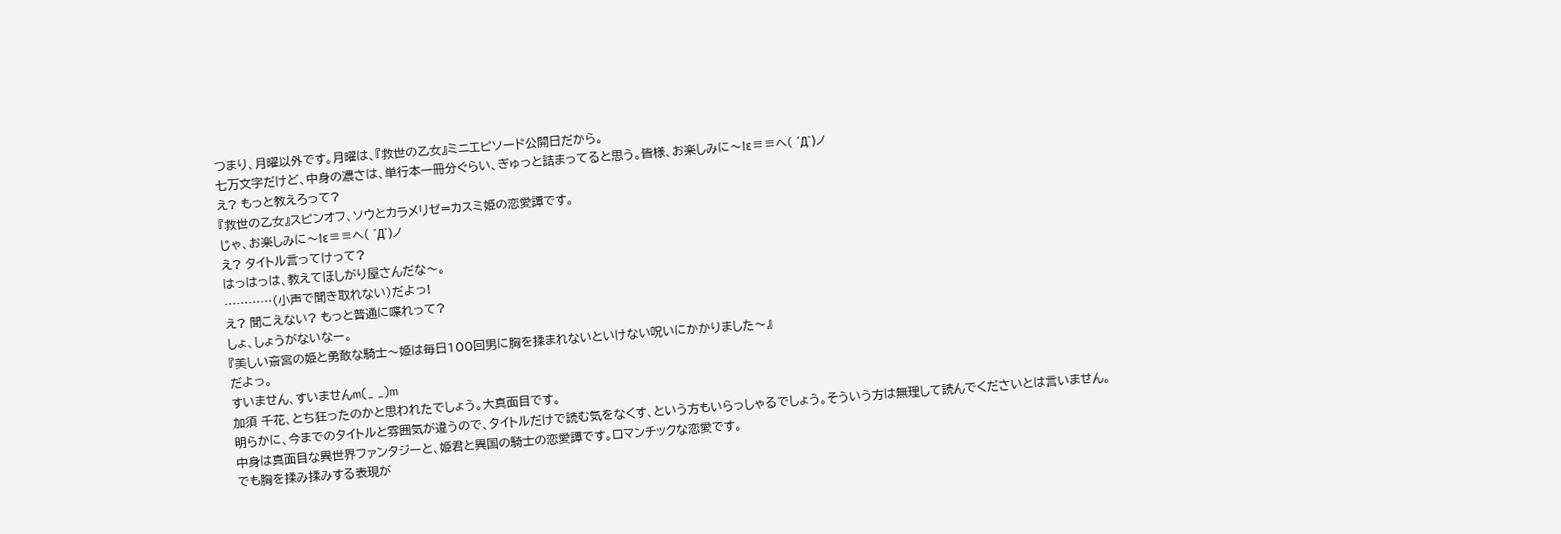つまり、月曜以外です。月曜は、『救世の乙女』ミニエピソード公開日だから。
七万文字だけど、中身の濃さは、単行本一冊分ぐらい、ぎゅっと詰まってると思う。皆様、お楽しみに〜!ε≡≡ヘ( ´Д`)ノ
え? もっと教えろって?
『救世の乙女』スピンオフ、ソウとカラメリゼ=カスミ姫の恋愛譚です。
じゃ、お楽しみに〜!ε≡≡ヘ( ´Д`)ノ
え? タイトル言ってけって?
はっはっは、教えてほしがり屋さんだな〜。
…………(小声で聞き取れない)だよっ!
え? 聞こえない? もっと普通に喋れって?
しょ、しょうがないなー。
『美しい斎宮の姫と勇敢な騎士〜姫は毎日100回男に胸を揉まれないといけない呪いにかかりました〜』
だよっ。
すいません、すいませんm(_ _)m
加須 千花、とち狂ったのかと思われたでしょう。大真面目です。
明らかに、今までのタイトルと雰囲気が違うので、タイトルだけで読む気をなくす、という方もいらっしゃるでしょう。そういう方は無理して読んでくださいとは言いません。
中身は真面目な異世界ファンタジーと、姫君と異国の騎士の恋愛譚です。ロマンチックな恋愛です。
でも胸を揉み揉みする表現が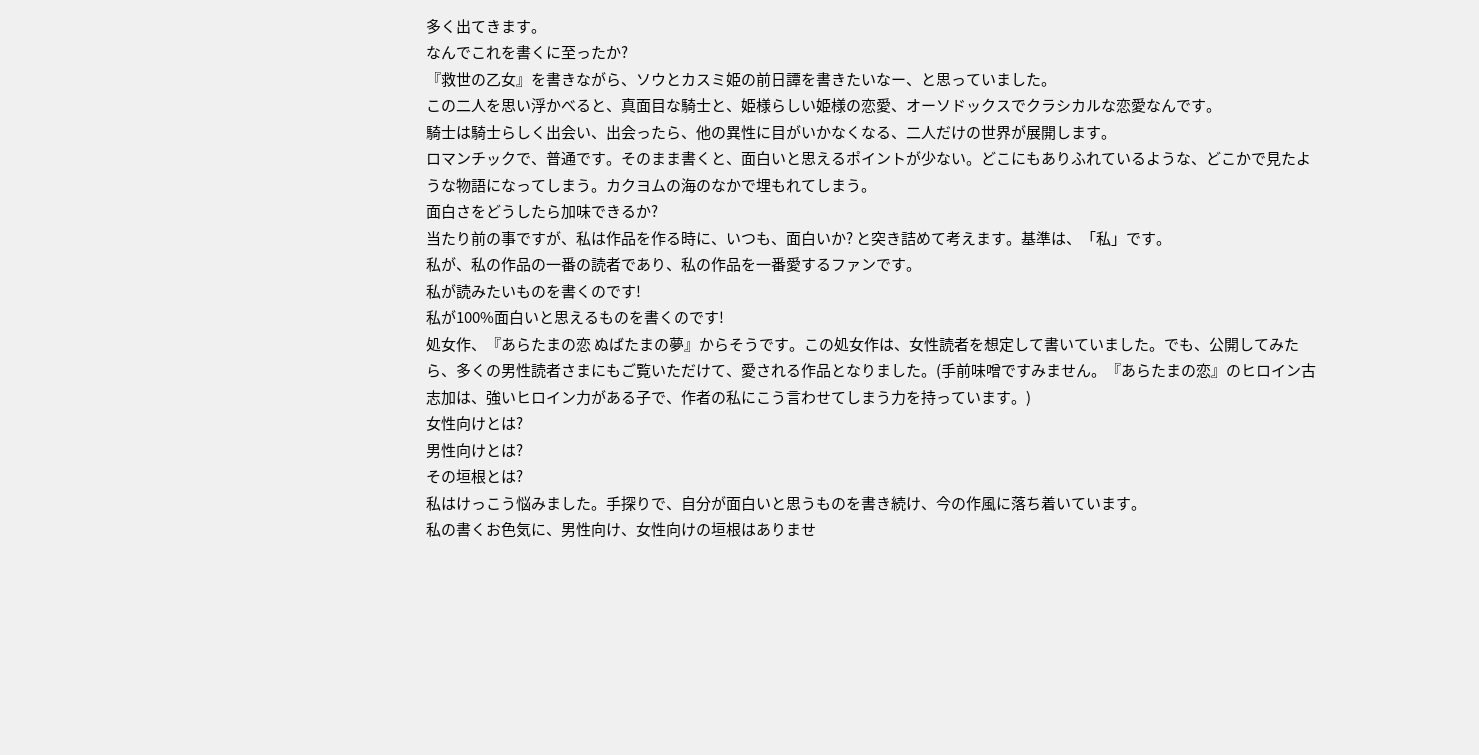多く出てきます。
なんでこれを書くに至ったか?
『救世の乙女』を書きながら、ソウとカスミ姫の前日譚を書きたいなー、と思っていました。
この二人を思い浮かべると、真面目な騎士と、姫様らしい姫様の恋愛、オーソドックスでクラシカルな恋愛なんです。
騎士は騎士らしく出会い、出会ったら、他の異性に目がいかなくなる、二人だけの世界が展開します。
ロマンチックで、普通です。そのまま書くと、面白いと思えるポイントが少ない。どこにもありふれているような、どこかで見たような物語になってしまう。カクヨムの海のなかで埋もれてしまう。
面白さをどうしたら加味できるか?
当たり前の事ですが、私は作品を作る時に、いつも、面白いか? と突き詰めて考えます。基準は、「私」です。
私が、私の作品の一番の読者であり、私の作品を一番愛するファンです。
私が読みたいものを書くのです!
私が100%面白いと思えるものを書くのです!
処女作、『あらたまの恋 ぬばたまの夢』からそうです。この処女作は、女性読者を想定して書いていました。でも、公開してみたら、多くの男性読者さまにもご覧いただけて、愛される作品となりました。(手前味噌ですみません。『あらたまの恋』のヒロイン古志加は、強いヒロイン力がある子で、作者の私にこう言わせてしまう力を持っています。)
女性向けとは?
男性向けとは?
その垣根とは?
私はけっこう悩みました。手探りで、自分が面白いと思うものを書き続け、今の作風に落ち着いています。
私の書くお色気に、男性向け、女性向けの垣根はありませ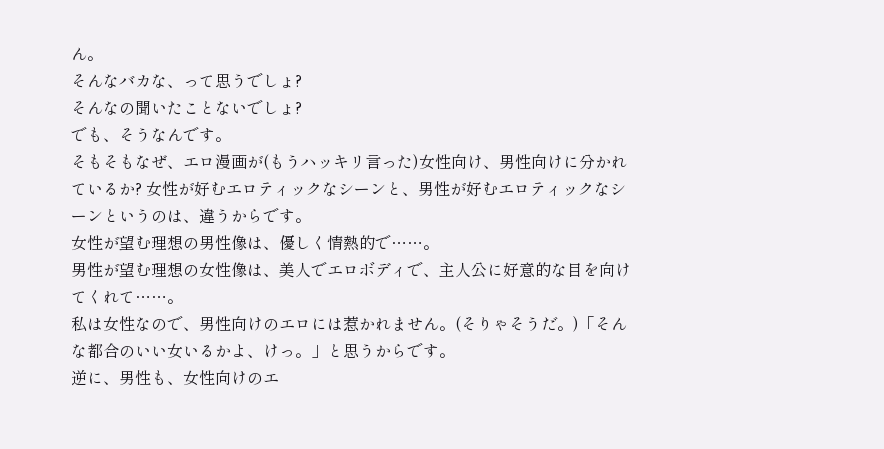ん。
そんなバカな、って思うでしょ?
そんなの聞いたことないでしょ?
でも、そうなんです。
そもそもなぜ、エロ漫画が(もうハッキリ言った)女性向け、男性向けに分かれているか? 女性が好むエロティックなシーンと、男性が好むエロティックなシーンというのは、違うからです。
女性が望む理想の男性像は、優しく情熱的で……。
男性が望む理想の女性像は、美人でエロボディで、主人公に好意的な目を向けてくれて……。
私は女性なので、男性向けのエロには惹かれません。(そりゃそうだ。)「そんな都合のいい女いるかよ、けっ。」と思うからです。
逆に、男性も、女性向けのエ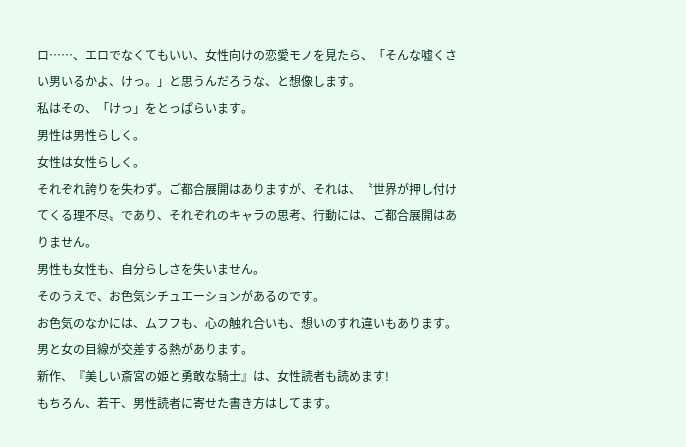ロ……、エロでなくてもいい、女性向けの恋愛モノを見たら、「そんな嘘くさい男いるかよ、けっ。」と思うんだろうな、と想像します。
私はその、「けっ」をとっぱらいます。
男性は男性らしく。
女性は女性らしく。
それぞれ誇りを失わず。ご都合展開はありますが、それは、〝世界が押し付けてくる理不尽〟であり、それぞれのキャラの思考、行動には、ご都合展開はありません。
男性も女性も、自分らしさを失いません。
そのうえで、お色気シチュエーションがあるのです。
お色気のなかには、ムフフも、心の触れ合いも、想いのすれ違いもあります。
男と女の目線が交差する熱があります。
新作、『美しい斎宮の姫と勇敢な騎士』は、女性読者も読めます!
もちろん、若干、男性読者に寄せた書き方はしてます。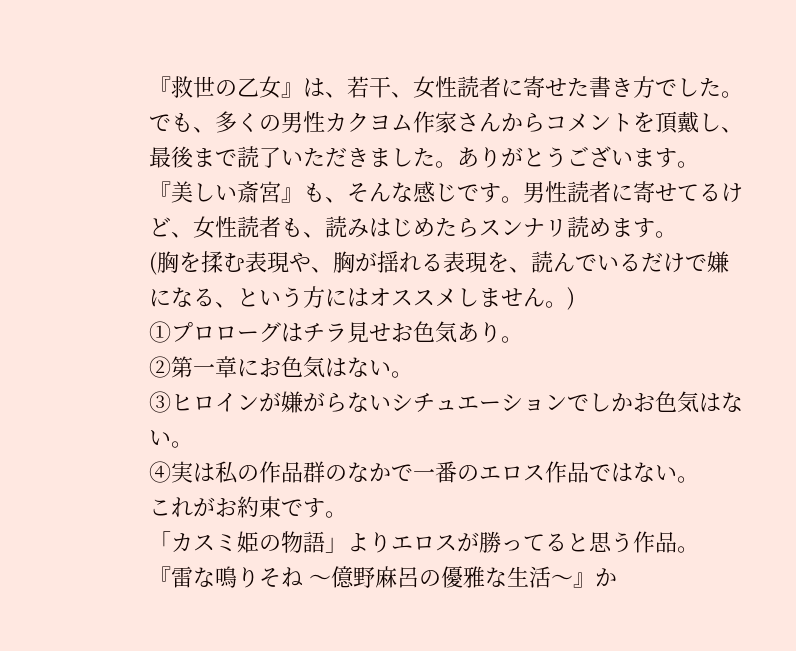『救世の乙女』は、若干、女性読者に寄せた書き方でした。でも、多くの男性カクヨム作家さんからコメントを頂戴し、最後まで読了いただきました。ありがとうございます。
『美しい斎宮』も、そんな感じです。男性読者に寄せてるけど、女性読者も、読みはじめたらスンナリ読めます。
(胸を揉む表現や、胸が揺れる表現を、読んでいるだけで嫌になる、という方にはオススメしません。)
①プロローグはチラ見せお色気あり。
②第一章にお色気はない。
③ヒロインが嫌がらないシチュエーションでしかお色気はない。
④実は私の作品群のなかで一番のエロス作品ではない。
これがお約束です。
「カスミ姫の物語」よりエロスが勝ってると思う作品。
『雷な鳴りそね 〜億野麻呂の優雅な生活〜』か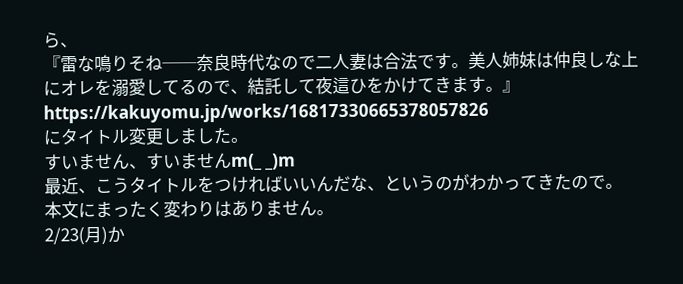ら、
『雷な鳴りそね──奈良時代なので二人妻は合法です。美人姉妹は仲良しな上にオレを溺愛してるので、結託して夜這ひをかけてきます。』
https://kakuyomu.jp/works/16817330665378057826
にタイトル変更しました。
すいません、すいませんm(_ _)m
最近、こうタイトルをつければいいんだな、というのがわかってきたので。
本文にまったく変わりはありません。
2/23(月)か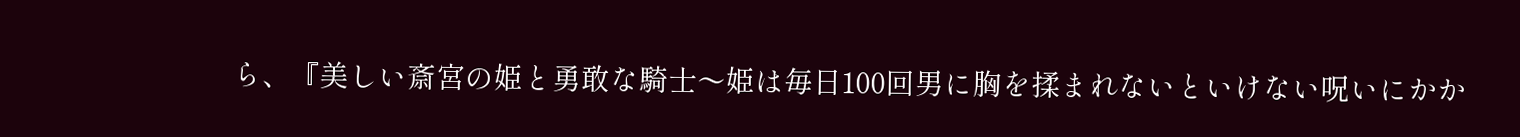ら、『美しい斎宮の姫と勇敢な騎士〜姫は毎日100回男に胸を揉まれないといけない呪いにかか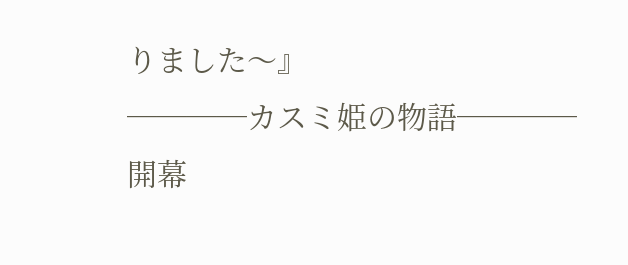りました〜』
────カスミ姫の物語────
開幕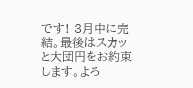です! 3月中に完結。最後はスカッと大団円をお約束します。よろ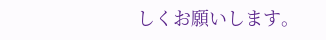しくお願いします。